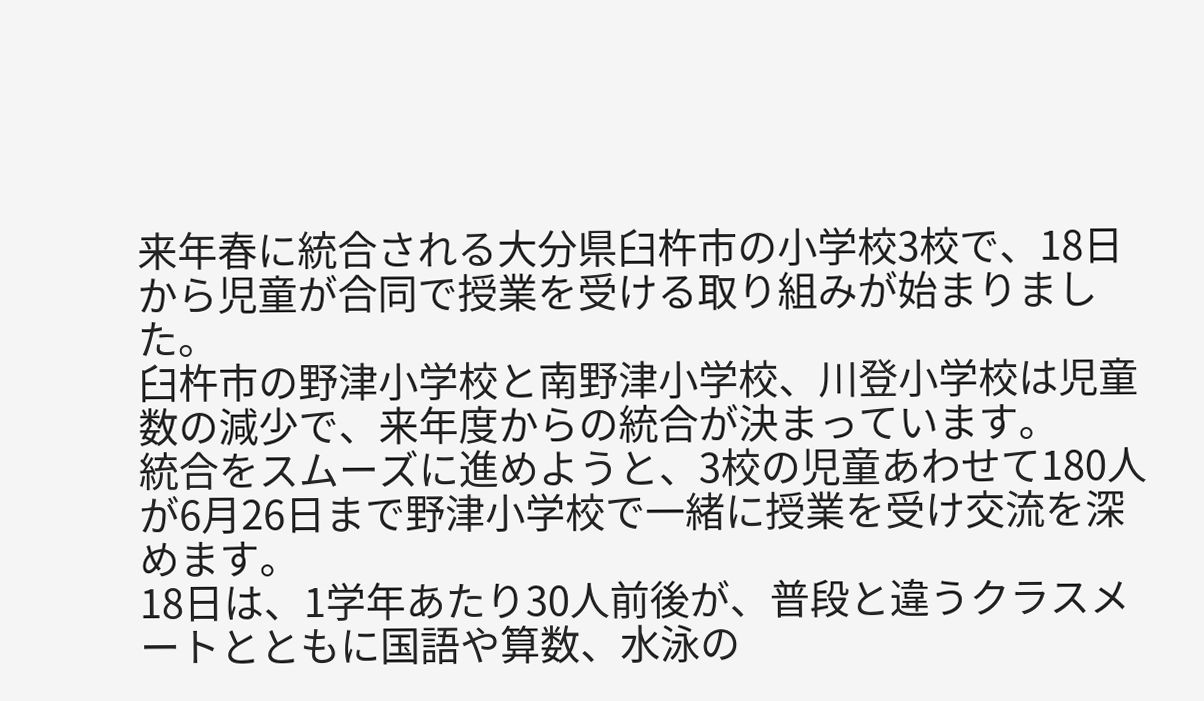来年春に統合される大分県臼杵市の小学校3校で、18日から児童が合同で授業を受ける取り組みが始まりました。
臼杵市の野津小学校と南野津小学校、川登小学校は児童数の減少で、来年度からの統合が決まっています。
統合をスムーズに進めようと、3校の児童あわせて180人が6月26日まで野津小学校で一緒に授業を受け交流を深めます。
18日は、1学年あたり30人前後が、普段と違うクラスメートとともに国語や算数、水泳の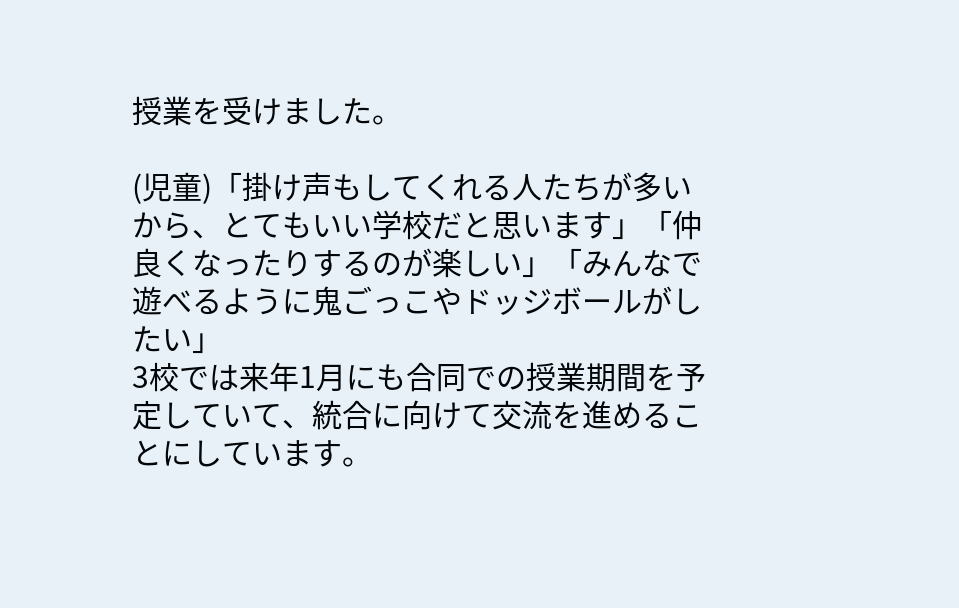授業を受けました。

(児童)「掛け声もしてくれる人たちが多いから、とてもいい学校だと思います」「仲良くなったりするのが楽しい」「みんなで遊べるように鬼ごっこやドッジボールがしたい」
3校では来年1月にも合同での授業期間を予定していて、統合に向けて交流を進めることにしています。